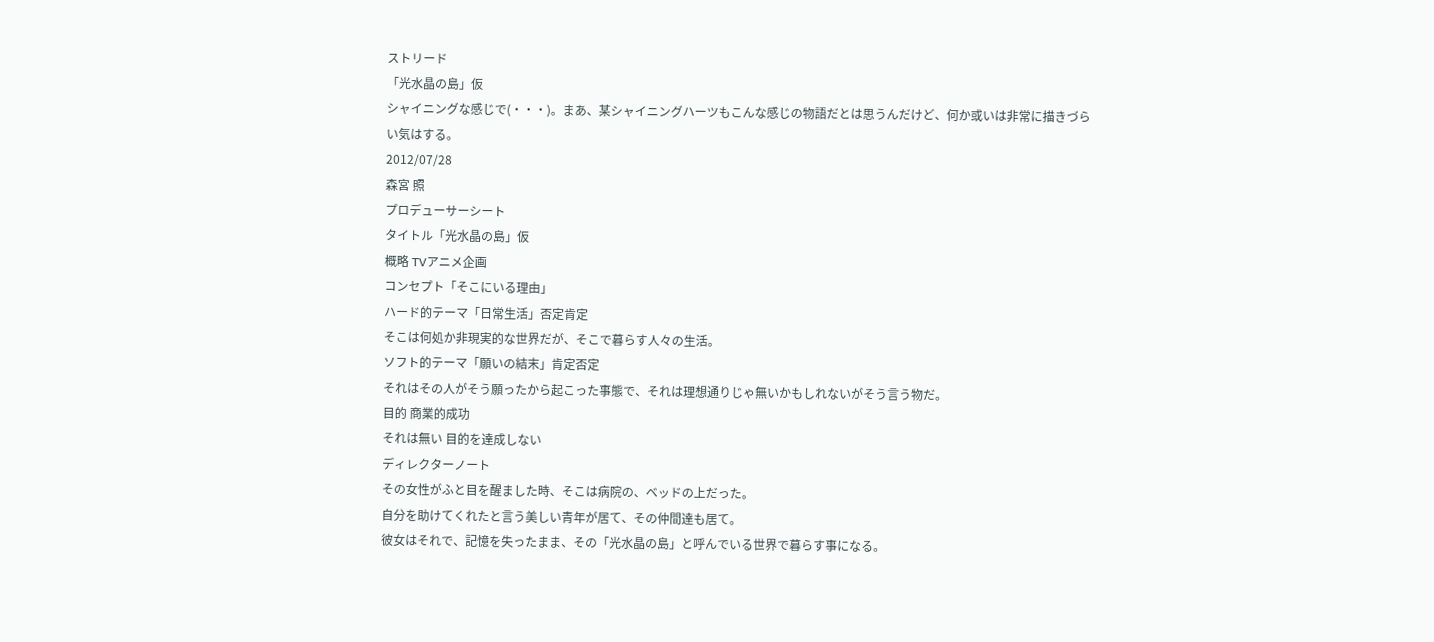ストリード
「光水晶の島」仮
シャイニングな感じで(・・・)。まあ、某シャイニングハーツもこんな感じの物語だとは思うんだけど、何か或いは非常に描きづらい気はする。
2012/07/28
森宮 照
プロデューサーシート
タイトル「光水晶の島」仮
概略 TVアニメ企画
コンセプト「そこにいる理由」
ハード的テーマ「日常生活」否定肯定
そこは何処か非現実的な世界だが、そこで暮らす人々の生活。
ソフト的テーマ「願いの結末」肯定否定
それはその人がそう願ったから起こった事態で、それは理想通りじゃ無いかもしれないがそう言う物だ。
目的 商業的成功
それは無い 目的を達成しない
ディレクターノート
その女性がふと目を醒ました時、そこは病院の、ベッドの上だった。
自分を助けてくれたと言う美しい青年が居て、その仲間達も居て。
彼女はそれで、記憶を失ったまま、その「光水晶の島」と呼んでいる世界で暮らす事になる。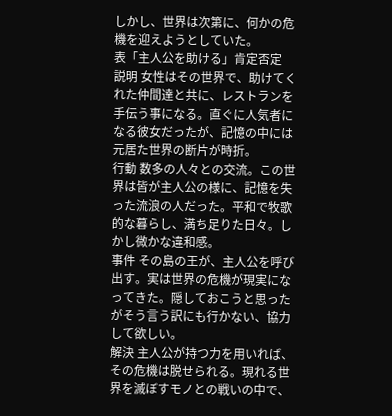しかし、世界は次第に、何かの危機を迎えようとしていた。
表「主人公を助ける」肯定否定
説明 女性はその世界で、助けてくれた仲間達と共に、レストランを手伝う事になる。直ぐに人気者になる彼女だったが、記憶の中には元居た世界の断片が時折。
行動 数多の人々との交流。この世界は皆が主人公の様に、記憶を失った流浪の人だった。平和で牧歌的な暮らし、満ち足りた日々。しかし微かな違和感。
事件 その島の王が、主人公を呼び出す。実は世界の危機が現実になってきた。隠しておこうと思ったがそう言う訳にも行かない、協力して欲しい。
解決 主人公が持つ力を用いれば、その危機は脱せられる。現れる世界を滅ぼすモノとの戦いの中で、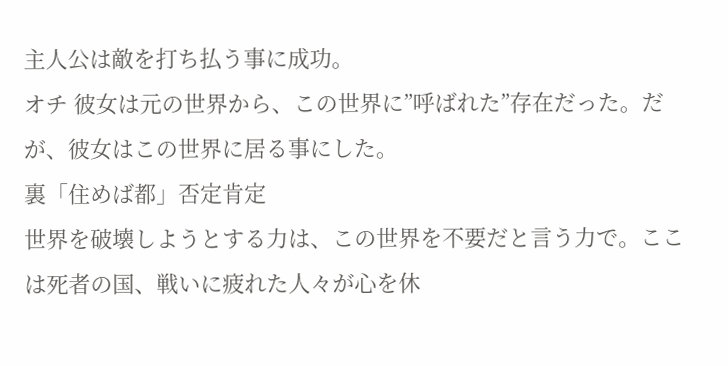主人公は敵を打ち払う事に成功。
オチ 彼女は元の世界から、この世界に”呼ばれた”存在だった。だが、彼女はこの世界に居る事にした。
裏「住めば都」否定肯定
世界を破壊しようとする力は、この世界を不要だと言う力で。ここは死者の国、戦いに疲れた人々が心を休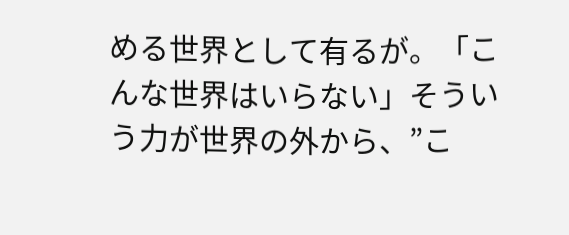める世界として有るが。「こんな世界はいらない」そういう力が世界の外から、”こ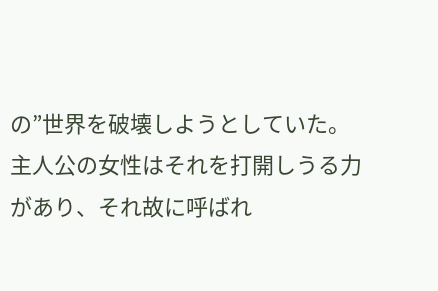の”世界を破壊しようとしていた。主人公の女性はそれを打開しうる力があり、それ故に呼ばれ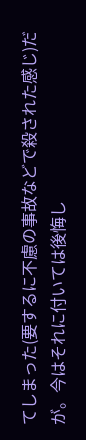てしまった(要するに不慮の事故などで殺された感じ)だが。今はそれに付いては後悔し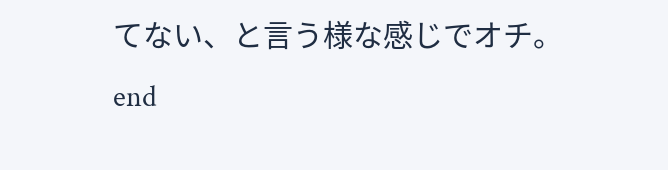てない、と言う様な感じでオチ。
end